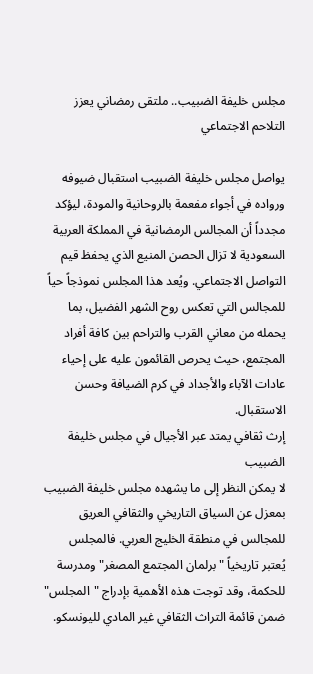مجلس خليفة الضبيب.. ملتقى رمضاني يعزز التلاحم الاجتماعي

يواصل مجلس خليفة الضبيب استقبال ضيوفه ورواده في أجواء مفعمة بالروحانية والمودة، ليؤكد مجدداً أن المجالس الرمضانية في المملكة العربية السعودية لا تزال الحصن المنيع الذي يحفظ قيم التواصل الاجتماعي. ويُعد هذا المجلس نموذجاً حياً للمجالس التي تعكس روح الشهر الفضيل، بما يحمله من معاني القرب والتراحم بين كافة أفراد المجتمع، حيث يحرص القائمون عليه على إحياء عادات الآباء والأجداد في كرم الضيافة وحسن الاستقبال.
إرث ثقافي يمتد عبر الأجيال في مجلس خليفة الضبيب
لا يمكن النظر إلى ما يشهده مجلس خليفة الضبيب بمعزل عن السياق التاريخي والثقافي العريق للمجالس في منطقة الخليج العربي. فالمجلس يُعتبر تاريخياً "برلمان المجتمع المصغر" ومدرسة للحكمة، وقد توجت هذه الأهمية بإدراج "المجلس" ضمن قائمة التراث الثقافي غير المادي لليونسكو.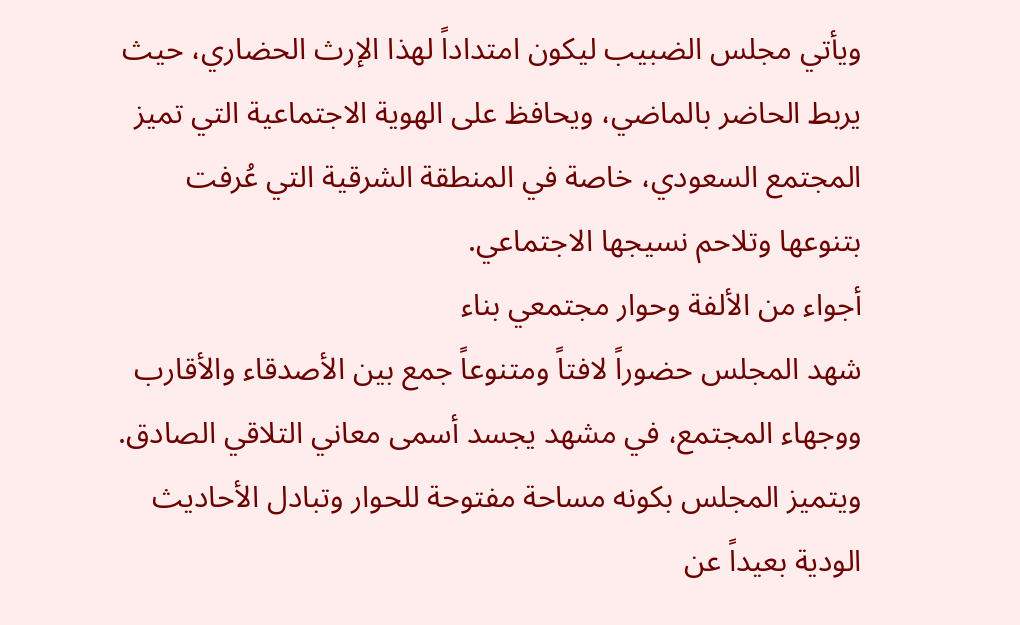ويأتي مجلس الضبيب ليكون امتداداً لهذا الإرث الحضاري، حيث يربط الحاضر بالماضي، ويحافظ على الهوية الاجتماعية التي تميز المجتمع السعودي، خاصة في المنطقة الشرقية التي عُرفت بتنوعها وتلاحم نسيجها الاجتماعي.
أجواء من الألفة وحوار مجتمعي بناء
شهد المجلس حضوراً لافتاً ومتنوعاً جمع بين الأصدقاء والأقارب ووجهاء المجتمع، في مشهد يجسد أسمى معاني التلاقي الصادق. ويتميز المجلس بكونه مساحة مفتوحة للحوار وتبادل الأحاديث الودية بعيداً عن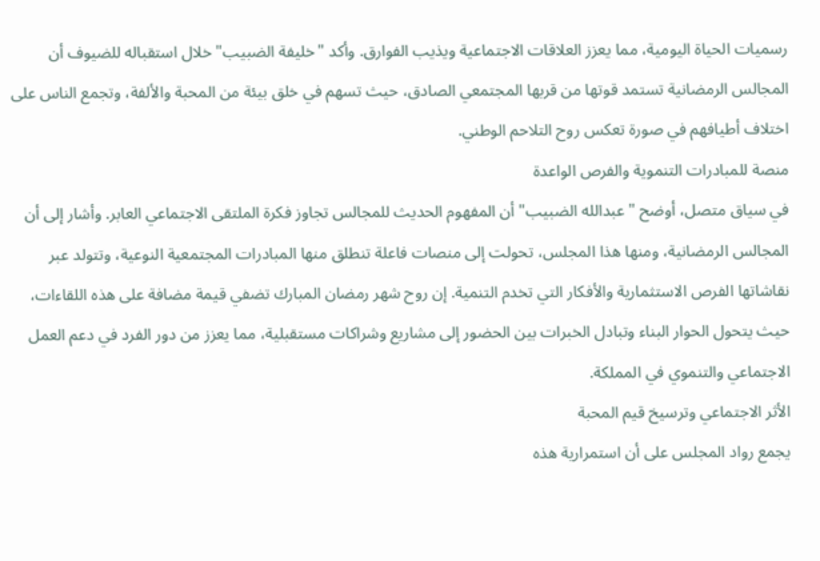رسميات الحياة اليومية، مما يعزز العلاقات الاجتماعية ويذيب الفوارق. وأكد "خليفة الضبيب" خلال استقباله للضيوف أن المجالس الرمضانية تستمد قوتها من قربها المجتمعي الصادق، حيث تسهم في خلق بيئة من المحبة والألفة، وتجمع الناس على اختلاف أطيافهم في صورة تعكس روح التلاحم الوطني.
منصة للمبادرات التنموية والفرص الواعدة
في سياق متصل، أوضح "عبدالله الضبيب" أن المفهوم الحديث للمجالس تجاوز فكرة الملتقى الاجتماعي العابر. وأشار إلى أن المجالس الرمضانية، ومنها هذا المجلس، تحولت إلى منصات فاعلة تنطلق منها المبادرات المجتمعية النوعية، وتتولد عبر نقاشاتها الفرص الاستثمارية والأفكار التي تخدم التنمية. إن روح شهر رمضان المبارك تضفي قيمة مضافة على هذه اللقاءات، حيث يتحول الحوار البناء وتبادل الخبرات بين الحضور إلى مشاريع وشراكات مستقبلية، مما يعزز من دور الفرد في دعم العمل الاجتماعي والتنموي في المملكة.
الأثر الاجتماعي وترسيخ قيم المحبة
يجمع رواد المجلس على أن استمرارية هذه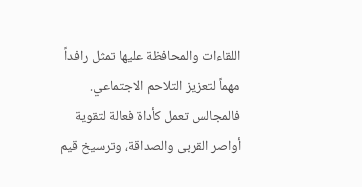اللقاءات والمحافظة عليها تمثل رافداً مهماً لتعزيز التلاحم الاجتماعي. فالمجالس تعمل كأداة فعالة لتقوية أواصر القربى والصداقة، وترسيخ قيم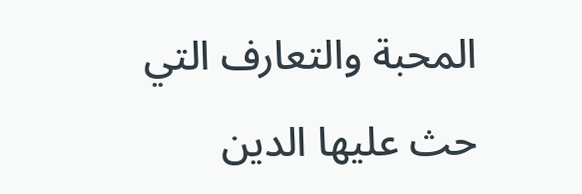المحبة والتعارف التي حث عليها الدين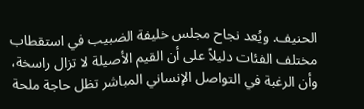الحنيف. ويُعد نجاح مجلس خليفة الضبيب في استقطاب مختلف الفئات دليلاً على أن القيم الأصيلة لا تزال راسخة، وأن الرغبة في التواصل الإنساني المباشر تظل حاجة ملحة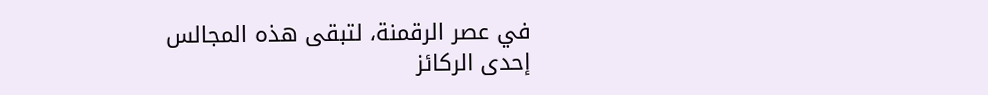في عصر الرقمنة، لتبقى هذه المجالس إحدى الركائز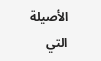الأصيلة التي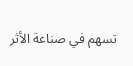تسهم في صناعة الأثر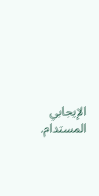الإيجابي المستدام.